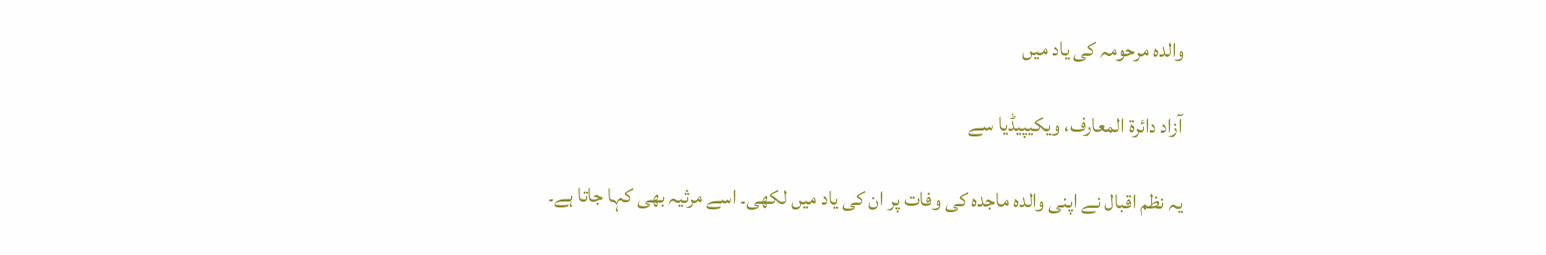والدہ مرحومہ کی یاد میں

آزاد دائرۃ المعارف، ویکیپیڈیا سے

یہ نظم اقبال نے اپنی والدہ ماجدہ کی وفات پر ان کی یاد میں لکھی۔ اسے مرثیہ بھی کہا جاتا ہے۔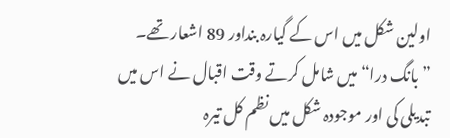اولین شکل میں اس کے گیارہ بنداور 89 اشعار تھے۔ ”بانگ درا“ میں شامل کرتے وقت اقبال نے اس میں تبدیلی کی اور موجودہ شکل میں نظم کل تیرہ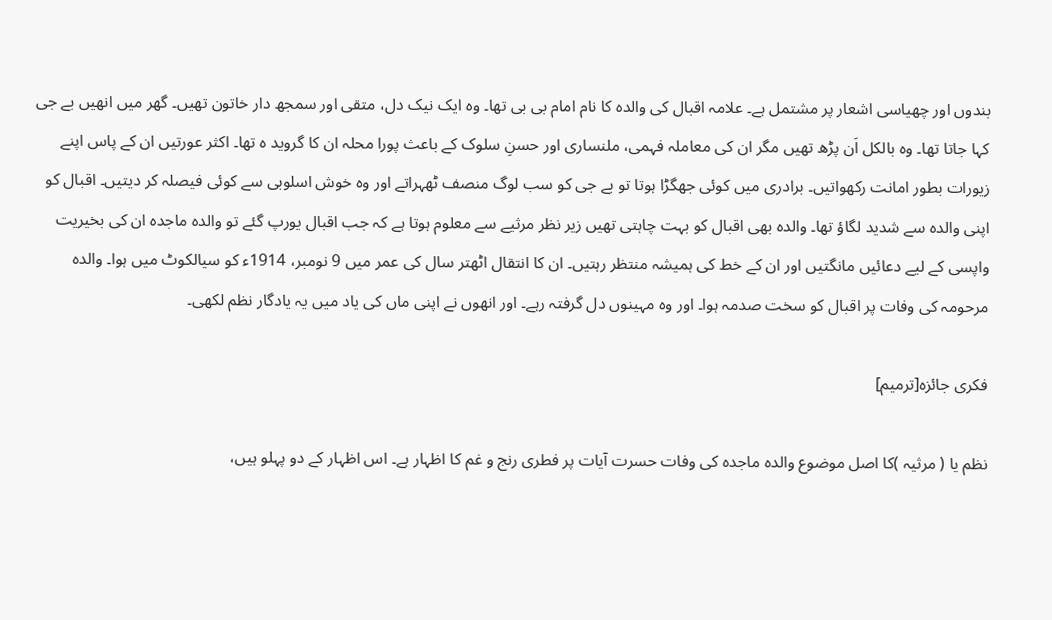بندوں اور چھیاسی اشعار پر مشتمل ہے۔ علامہ اقبال کی والدہ کا نام امام بی بی تھا۔ وہ ایک نیک دل، متقی اور سمجھ دار خاتون تھیں۔ گھر میں انھیں بے جی کہا جاتا تھا۔ وہ بالکل اَن پڑھ تھیں مگر ان کی معاملہ فہمی، ملنساری اور حسنِ سلوک کے باعث پورا محلہ ان کا گروید ہ تھا۔ اکثر عورتیں ان کے پاس اپنے زیورات بطور امانت رکھواتیں۔ برادری میں کوئی جھگڑا ہوتا تو بے جی کو سب لوگ منصف ٹھہراتے اور وہ خوش اسلوبی سے کوئی فیصلہ کر دیتیں۔ اقبال کو اپنی والدہ سے شدید لگاؤ تھا۔ والدہ بھی اقبال کو بہت چاہتی تھیں زیر نظر مرثیے سے معلوم ہوتا ہے کہ جب اقبال یورپ گئے تو والدہ ماجدہ ان کی بخیریت واپسی کے لیے دعائیں مانگتیں اور ان کے خط کی ہمیشہ منتظر رہتیں۔ ان کا انتقال اٹھتر سال کی عمر میں 9 نومبر، 1914ء کو سیالکوٹ میں ہوا۔ والدہ مرحومہ کی وفات پر اقبال کو سخت صدمہ ہوا۔ اور وہ مہینوں دل گرفتہ رہے۔ اور انھوں نے اپنی ماں کی یاد میں یہ یادگار نظم لکھی۔

فکری جائزہ[ترمیم]

نظم یا ( مرثیہ )کا اصل موضوع والدہ ماجدہ کی وفات حسرت آیات پر فطری رنج و غم کا اظہار ہے۔ اس اظہار کے دو پہلو ہیں،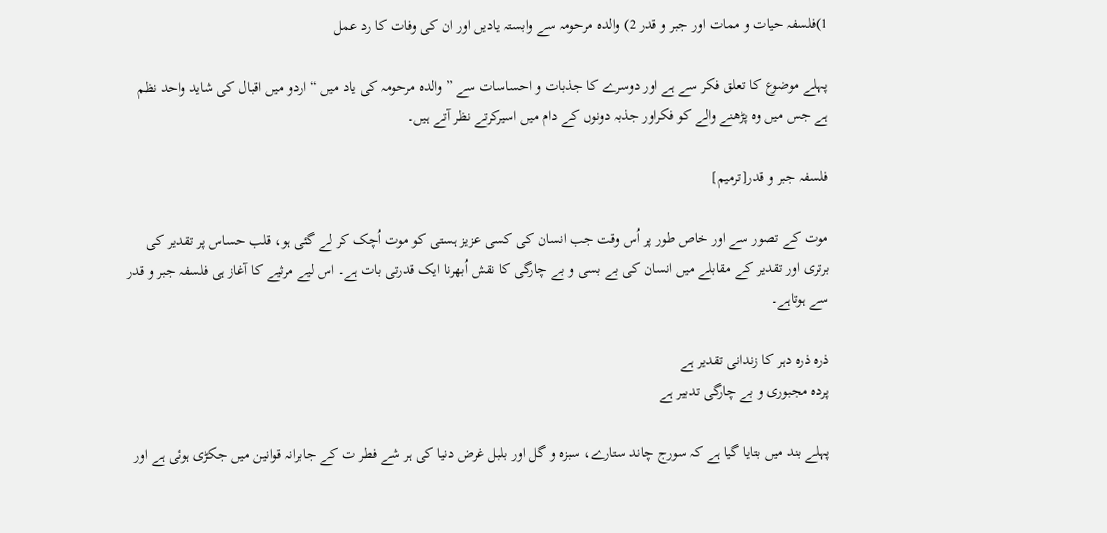1)فلسفہ حیات و ممات اور جبر و قدر 2) والدہ مرحومہ سے وابستہ یادیں اور ان کی وفات کا رد عمل

پہلے موضوع کا تعلق فکر سے ہے اور دوسرے کا جذبات و احساسات سے ”والدہ مرحومہ کی یاد میں “ اردو میں اقبال کی شاید واحد نظم ہے جس میں وہ پڑھنے والے کو فکراور جذبہ دونوں کے دام میں اسیرکرتے نظر آتے ہیں۔

فلسفہ جبر و قدر[ترمیم]

موت کے تصور سے اور خاص طور پر اُس وقت جب انسان کی کسی عزیز ہستی کو موت اُچک کر لے گئی ہو، قلب حساس پر تقدیر کی برتری اور تقدیر کے مقابلے میں انسان کی بے بسی و بے چارگی کا نقش اُبھرنا ایک قدرتی بات ہے۔ اس لیے مرثیے کا آغاز ہی فلسفہ جبر و قدر سے ہوتاہے۔

ذرہ ذرہ دہر کا زندانی تقدیر ہے
پردہ مجبوری و بے چارگی تدبیر ہے

پہلے بند میں بتایا گیا ہے کہ سورج چاند ستارے، سبزہ و گل اور بلبل غرض دنیا کی ہر شے فطر ت کے جابرانہ قوانین میں جکڑی ہوئی ہے اور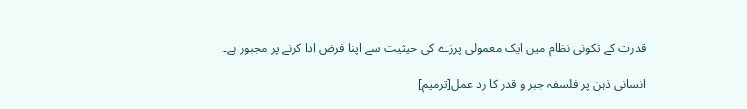قدرت کے تکونی نظام میں ایک معمولی پرزے کی حیثیت سے اپنا فرض ادا کرنے پر مجبور ہے۔

انسانی ذہن پر فلسفہ جبر و قدر کا رد عمل[ترمیم]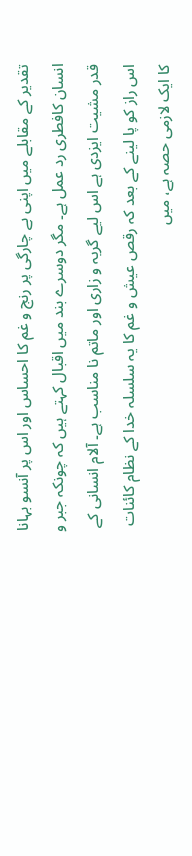تقدیر کے مقابلے میں اپنی بے چارگی پر رنج و غم کا احساس اور اس پر آنسو بہانا انسان کافطری رد عمل ہے۔ مگر دوسرے بند میں اقبال کہتے ہیں کہ چونکہ جبر و قدر مشیت ایزدی ہے اس لیے گریہ و زاری اور ماتم نا مناسب ہے۔ آلام انسانی کے اس راز کو پا لینے کے بعد کہ رقص عیش و غم کا یہ سلسلہ خدا کے نظام کائنات کا ایک لازمی حصہ ہے، میں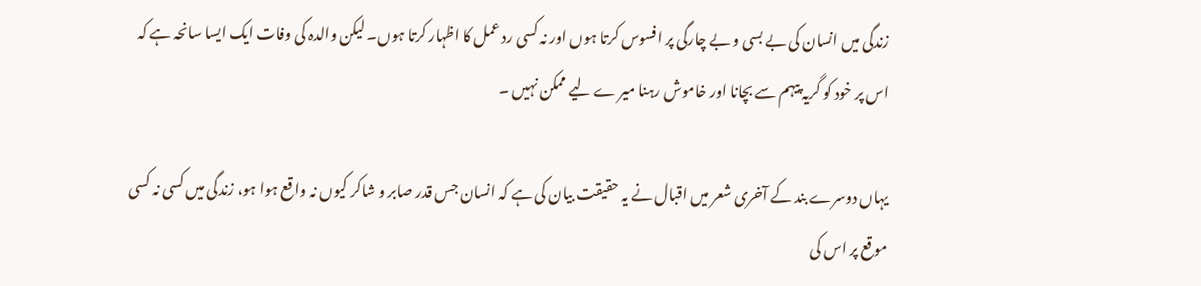زندگی میں انسان کی بے بسی و بے چارگی پر افسوس کرتا ہوں اور نہ کسی رد عمل کا اظہار کرتا ہوں۔ لیکن والدہ کی وفات ایک ایسا سانحہ ہے کہ اس پر خود کو گریہ پیہم سے بچانا اور خاموش رہنا میر ے لیے ممکن نہیں ۔

یہاں دوسرے بند کے آخری شعر میں اقبال نے یہ حقیقت بیان کی ہے کہ انسان جس قدر صابر و شاکر کیوں نہ واقع ہوا ہو، زندگی میں کسی نہ کسی موقع پر اس کی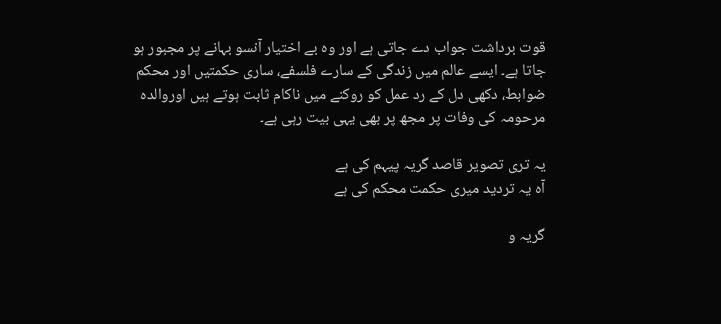قوت برداشت جواب دے جاتی ہے اور وہ بے اختیار آنسو بہانے پر مجبور ہو جاتا ہے۔ ایسے عالم میں زندگی کے سارے فلسفے، ساری حکمتیں اور محکم ضوابط، دکھی دل کے رد عمل کو روکنے میں ناکام ثابت ہوتے ہیں اوروالدہ مرحومہ کی وفات پر مجھ پر بھی یہی بیت رہی ہے۔

یہ تری تصویر قاصد گریہ پیہم کی ہے
آہ یہ تردید میری حکمت محکم کی ہے

گریہ و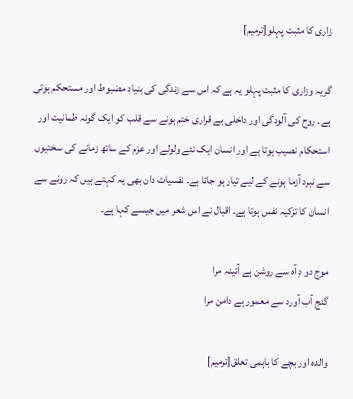زاری کا مثبت پہلو[ترمیم]

گریہ وزاری کا مثبت پہلو یہ ہے کہ اس سے زندگی کی بنیاد مضبوط اور مستحکم ہوتی ہے۔ روح کی آلودگی اور داخلی بے قراری ختم ہونے سے قلب کو ایک گونہ طمانیت اور استحکام نصیب ہوتا ہے اور انسان ایک نئے ولولے اور عزم کے ساتھ زمانے کی سختیوں سے نبرد آزما ہونے کے لیے تیار ہو جاتا ہے۔ نفسیات دان بھی یہ کہتے ہیں کہ رونے سے انسان کا تزکیہ نفس ہوتا ہے۔ اقبال نے اس شعر میں جیسے کہا ہے۔

موج دو دِ آہ سے روشن ہے آئینہ مرا
گنج آب آورد سے معمور ہے دامن مرا

والدہ اور بچے کا باہمی تعلق[ترمیم]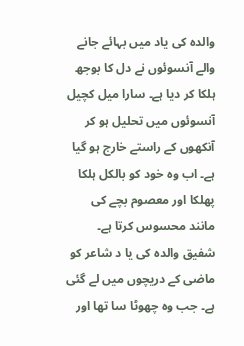والدہ کی یاد میں بہائے جانے والے آنسوئوں نے دل کا بوجھ ہلکا کر دیا ہے۔ سارا میل کچیل آنسوئوں میں تحلیل ہو کر آنکھوں کے راستے خارج ہو گیا ہے۔ اب وہ خود کو بالکل ہلکا پھلکا اور معصوم بچے کی مانند محسوس کرتا ہے۔ شفیق والدہ کی یا د شاعر کو ماضی کے دریچوں میں لے گئی ہے۔ جب وہ چھوٹا سا تھا اور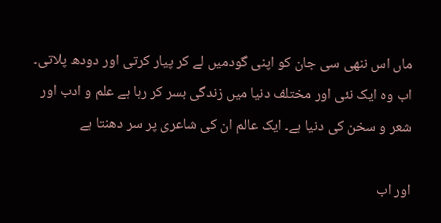ماں اس ننھی سی جان کو اپنی گودمیں لے کر پیار کرتی اور دودھ پلاتی۔ اب وہ ایک نئی اور مختلف دنیا میں زندگی بسر کر رہا ہے علم و ادب اور شعر و سخن کی دنیا ہے۔ ایک عالم ان کی شاعری پر سر دھنتا ہے

اور اب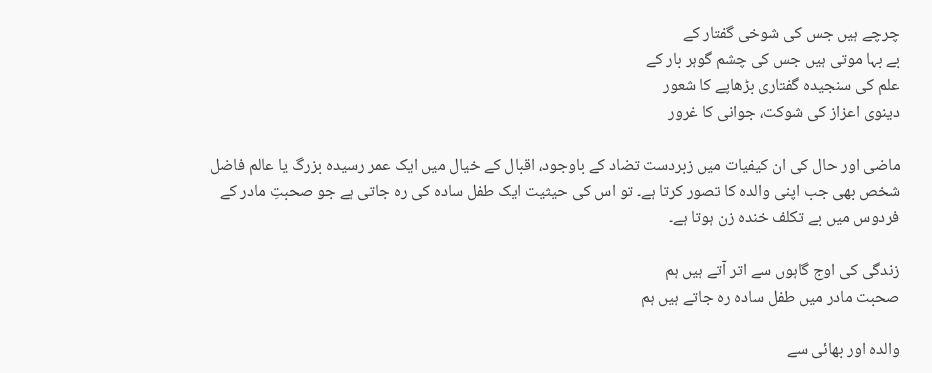چرچے ہیں جس کی شوخی گفتار کے
بے بہا موتی ہیں جس کی چشم گوہر بار کے
علم کی سنجیدہ گفتاری بڑھاپے کا شعور
دینوی اعزاز کی شوکت، جوانی کا غرور

ماضی اور حال کی ان کیفیات میں زبردست تضاد کے باوجود، اقبال کے خیال میں ایک عمر رسیدہ بزرگ یا عالم فاضل شخص بھی جب اپنی والدہ کا تصور کرتا ہے۔ تو اس کی حیثیت ایک طفل سادہ کی رہ جاتی ہے جو صحبتِ مادر کے فردوس میں بے تکلف خندہ زن ہوتا ہے۔

زندگی کی اوج گاہوں سے اتر آتے ہیں ہم
صحبت مادر میں طفل سادہ رہ جاتے ہیں ہم

والدہ اور بھائی سے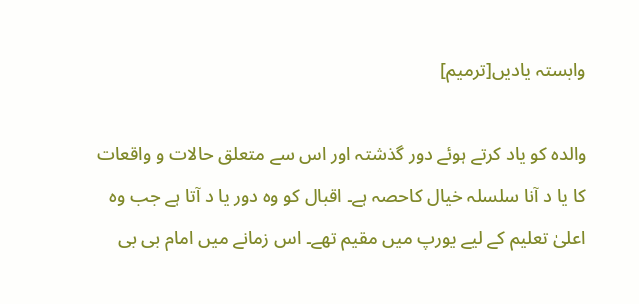وابستہ یادیں[ترمیم]

والدہ کو یاد کرتے ہوئے دور گذشتہ اور اس سے متعلق حالات و واقعات کا یا د آنا سلسلہ خیال کاحصہ ہے۔ اقبال کو وہ دور یا د آتا ہے جب وہ اعلیٰ تعلیم کے لیے یورپ میں مقیم تھے۔ اس زمانے میں امام بی بی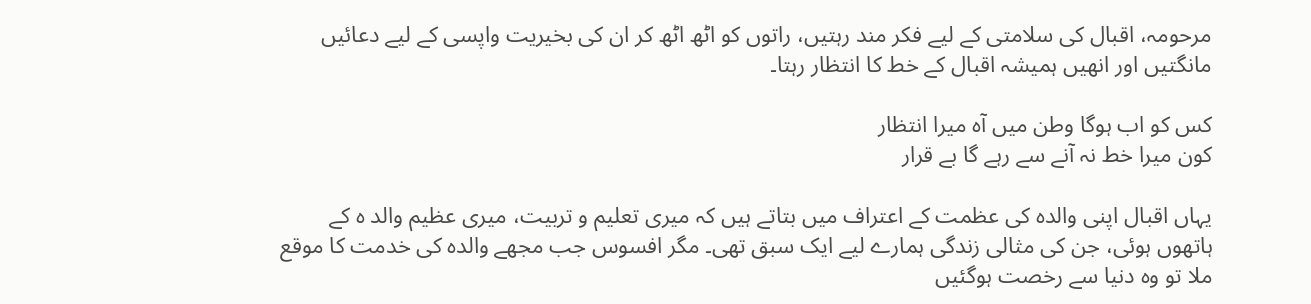مرحومہ، اقبال کی سلامتی کے لیے فکر مند رہتیں، راتوں کو اٹھ اٹھ کر ان کی بخیریت واپسی کے لیے دعائیں مانگتیں اور انھیں ہمیشہ اقبال کے خط کا انتظار رہتا۔

کس کو اب ہوگا وطن میں آہ میرا انتظار
کون میرا خط نہ آنے سے رہے گا بے قرار

یہاں اقبال اپنی والدہ کی عظمت کے اعتراف میں بتاتے ہیں کہ میری تعلیم و تربیت، میری عظیم والد ہ کے ہاتھوں ہوئی، جن کی مثالی زندگی ہمارے لیے ایک سبق تھی۔ مگر افسوس جب مجھے والدہ کی خدمت کا موقع ملا تو وہ دنیا سے رخصت ہوگئیں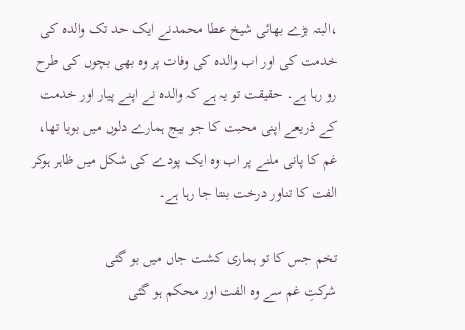،البتہ بڑے بھائی شیخ عطا محمدنے ایک حد تک والدہ کی خدمت کی اور اب والدہ کی وفات پر وہ بھی بچوں کی طرح رو رہا ہے۔ حقیقت تو یہ ہے کہ والدہ نے اپنے پیار اور خدمت کے ذریعے اپنی محبت کا جو بیج ہمارے دلوں میں بویا تھا، غم کا پانی ملنے پر اب وہ ایک پودے کی شکل میں ظاہر ہوکر الفت کا تناور درخت بنتا جا رہا ہے۔

تخم جس کا تو ہماری کشت جاں میں بو گئی
شرکتِ غم سے وہ الفت اور محکم ہو گئی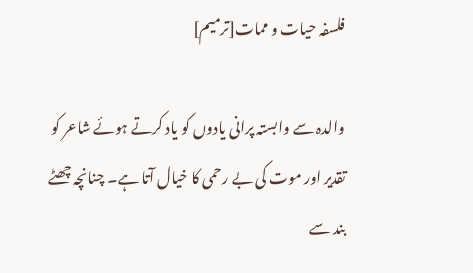فلسفہ حیات و ممات[ترمیم]

والدہ سے وابستہ پرانی یادوں کو یاد کرتے ہوئے شاعر کو تقدیر اور موت کی بے رحمی کا خیال آتا ہے۔ چنانچہ چھٹے بند سے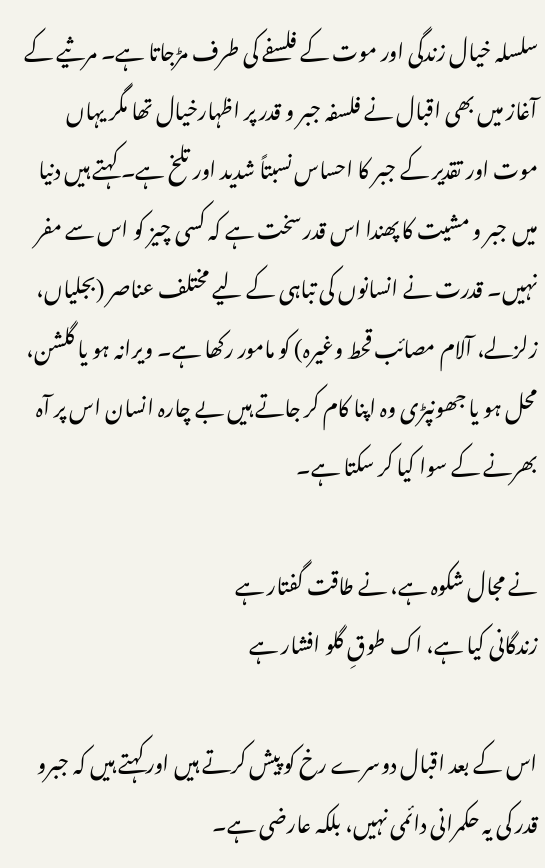سلسلہ خیال زندگی اور موت کے فلسفے کی طرف مڑجاتا ہے۔ مرثیے کے آغاز میں بھی اقبال نے فلسفہ جبر و قدر پر اظہارخیال تھا مگر یہاں موت اور تقدیر کے جبر کا احساس نسبتاً شدید اور تلخ ہے۔ کہتے ہیں دنیا میں جبر و مشیت کا پھندا اس قدر سخت ہے کہ کسی چیز کو اس سے مفر نہیں۔ قدرت نے انسانوں کی تباہی کے لیے مختلف عناصر (بجلیاں، زلزلے، آلام مصائب قحط وغیرہ) کو مامور رکھا ہے۔ ویرانہ ہو یا گلشن، محل ہو یا جھونپڑی وہ اپنا کام کر جاتے ہیں بے چارہ انسان اس پر آہ بھرنے کے سوا کیا کر سکتا ہے۔

نے مجال شکوہ ہے، نے طاقت گفتار ہے
زندگانی کیا ہے، اک طوقِ گلو افشار ہے

اس کے بعد اقبال دوسرے رخ کو پیش کرتے ہیں اور کہتے ہیں کہ جبرو قدر کی یہ حکمرانی دائمی نہیں، بلکہ عارضی ہے۔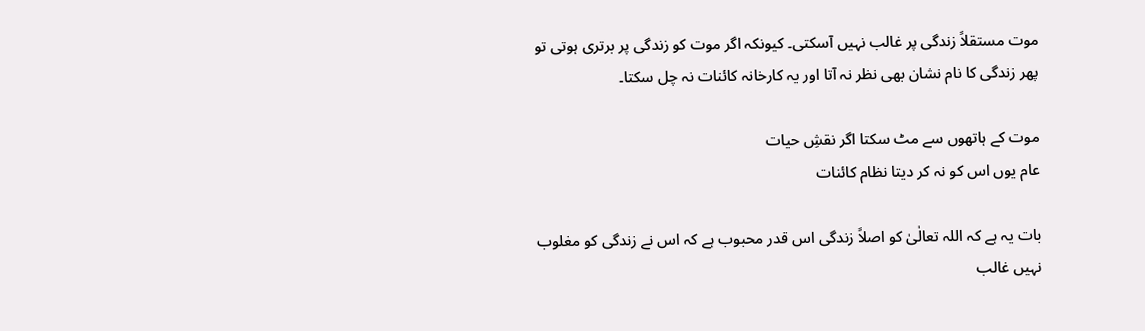موت مستقلاً زندگی پر غالب نہیں آسکتی۔ کیونکہ اگر موت کو زندگی پر برتری ہوتی تو پھر زندگی کا نام نشان بھی نظر نہ آتا اور یہ کارخانہ کائنات نہ چل سکتا۔

موت کے ہاتھوں سے مٹ سکتا اگر نقشِ حیات
عام یوں اس کو نہ کر دیتا نظام کائنات

بات یہ ہے کہ اللہ تعالٰیٰ کو اصلاً زندگی اس قدر محبوب ہے کہ اس نے زندگی کو مغلوب نہیں غالب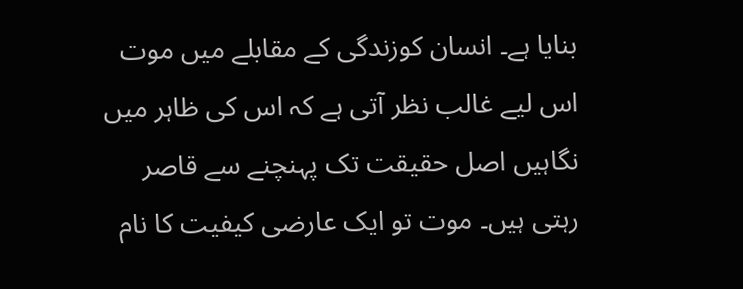بنایا ہے۔ انسان کوزندگی کے مقابلے میں موت اس لیے غالب نظر آتی ہے کہ اس کی ظاہر میں نگاہیں اصل حقیقت تک پہنچنے سے قاصر رہتی ہیں۔ موت تو ایک عارضی کیفیت کا نام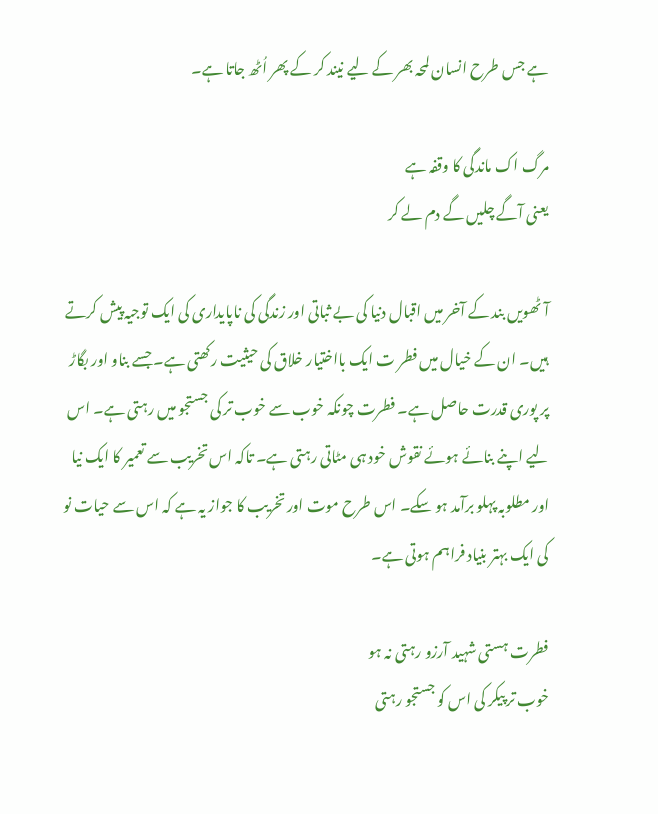ہے جس طرح انسان لمحہ بھر کے لیے نیند کر کے پھر اُٹھ جاتا ہے۔

مرگ اک ماندگی کا وقفہ ہے
یعنی آگے چلیں گے دم لے کر

آٹھویں بند کے آخر میں اقبال دنیا کی بے ثباتی اور زندگی کی ناپایداری کی ایک توجیہ پیش کرتے ہیں۔ ان کے خیال میں فطر ت ایک بااختیار خلاق کی حیثیت رکھتی ہے۔ جسے بناو اور بگاڑ پر پوری قدرت حاصل ہے۔ فطرت چونکہ خوب سے خوب تر کی جستجو میں رہتی ہے۔ اس لیے اپنے بنائے ہوئے نقوش خود ہی مٹاتی رہتی ہے۔ تاکہ اس تخریب سے تعمیر کا ایک نیا اور مطلوبہ پہلو برآمد ہو سکے۔ اس طرح موت اور تخریب کا جواز یہ ہے کہ اس سے حیات نو کی ایک بہتر بنیاد فراہم ہوتی ہے۔

فطرت ہستی شہید آرزو رہتی نہ ہو
خوب تر پیکر کی اس کو جستجو رہتی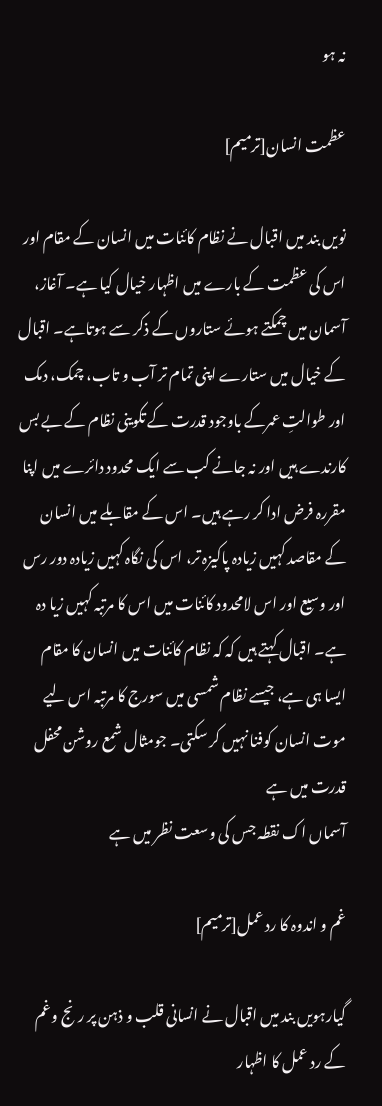نہ ہو

عظمت انسان[ترمیم]

نویں بند میں اقبال نے نظام کائنات میں انسان کے مقام اور اس کی عظمت کے بارے میں اظہار خیال کیا ہے۔ آغاز، آسمان میں چمکتے ہوئے ستاروں کے ذکر سے ہوتاہے۔ اقبال کے خیال میں ستارے اپنی تمام تر آب و تاب، چمک، دمک اور طوالتِ عمرکے باوجود قدرت کے تکوینی نظام کے بے بس کارندے ہیں اور نہ جانے کب سے ایک محدود دائرے میں اپنا مقررہ فرض ادا کر رہے ہیں۔ اس کے مقابلے میں انسان کے مقاصد کہیں زیادہ پاکیزہ تر، اس کی نگاہ کہیں زیادہ دور رس اور وسیع اور اس لامحدود کائنات میں اس کا مرتبہ کہیں زیا دہ ہے۔ اقبال کہتے ہیں کہ کہ نظام کائنات میں انسان کا مقام ایسا ہی ہے، جیسے نظام شمسی میں سورج کا مرتبہ اس لیے موت انسان کوفنا نہیں کر سکتی۔ جومثال شمع روشن محفل قدرت میں ہے
آسماں اک نقطہ جس کی وسعت نظر میں ہے

غم و اندوہ کا رد عمل[ترمیم]

گیارہویں بند میں اقبال نے انسانی قلب و ذہن پر رنج وغم کے رد عمل کا اظہار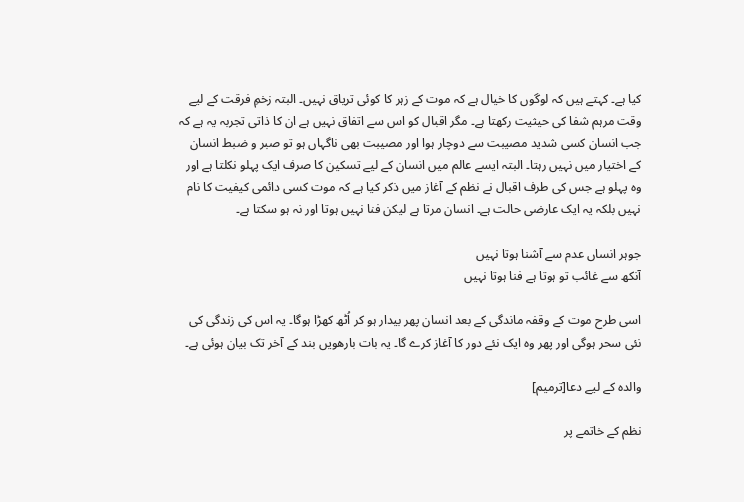کیا ہے۔ کہتے ہیں کہ لوگوں کا خیال ہے کہ موت کے زہر کا کوئی تریاق نہیں۔ البتہ زخمِ فرقت کے لیے وقت مرہم شفا کی حیثیت رکھتا ہے۔ مگر اقبال کو اس سے اتفاق نہیں ہے ان کا ذاتی تجربہ یہ ہے کہ جب انسان کسی شدید مصیبت سے دوچار ہوا اور مصیبت بھی ناگہاں ہو تو صبر و ضبط انسان کے اختیار میں نہیں رہتا۔ البتہ ایسے عالم میں انسان کے لیے تسکین کا صرف ایک پہلو نکلتا ہے اور وہ پہلو ہے جس کی طرف اقبال نے نظم کے آغاز میں ذکر کیا ہے کہ موت کسی دائمی کیفیت کا نام نہیں بلکہ یہ ایک عارضی حالت ہے۔ انسان مرتا ہے لیکن فنا نہیں ہوتا اور نہ ہو سکتا ہے۔

جوہر انساں عدم سے آشنا ہوتا نہیں
آنکھ سے غائب تو ہوتا ہے فنا ہوتا نہیں

اسی طرح موت کے وقفہ ماندگی کے بعد انسان پھر بیدار ہو کر اُٹھ کھڑا ہوگا۔ یہ اس کی زندگی کی نئی سحر ہوگی اور پھر وہ ایک نئے دور کا آغاز کرے گا۔ یہ بات بارھویں بند کے آخر تک بیان ہوئی ہے۔

والدہ کے لیے دعا[ترمیم]

نظم کے خاتمے پر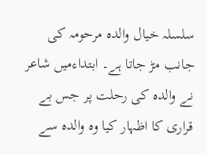سلسلہ خیال والدہ مرحومہ کی جانب مڑ جاتا ہے۔ ابتداءمیں شاعر نے والدہ کی رحلت پر جس بے قراری کا اظہار کیا وہ والدہ سے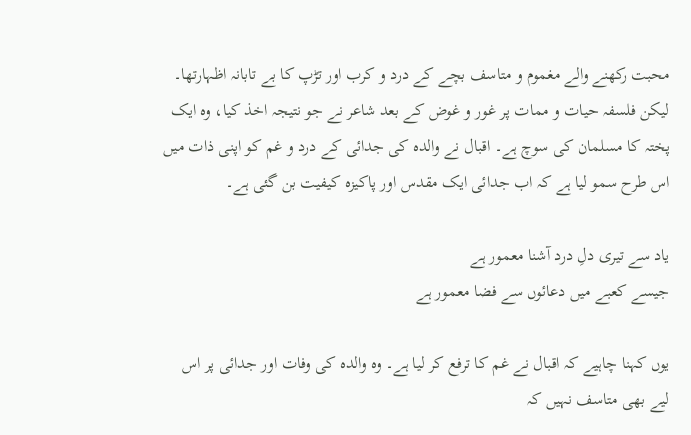محبت رکھنے والے مغموم و متاسف بچے کے درد و کرب اور تڑپ کا بے تابانہ اظہارتھا۔ لیکن فلسفہ حیات و ممات پر غور و غوض کے بعد شاعر نے جو نتیجہ اخذ کیا، وہ ایک پختہ کا مسلمان کی سوچ ہے۔ اقبال نے والدہ کی جدائی کے درد و غم کو اپنی ذات میں اس طرح سمو لیا ہے کہ اب جدائی ایک مقدس اور پاکیزہ کیفیت بن گئی ہے۔

یاد سے تیری دلِ درد آشنا معمور ہے
جیسے کعبے میں دعائوں سے فضا معمور ہے

یوں کہنا چاہیے کہ اقبال نے غم کا ترفع کر لیا ہے۔ وہ والدہ کی وفات اور جدائی پر اس لیے بھی متاسف نہیں کہ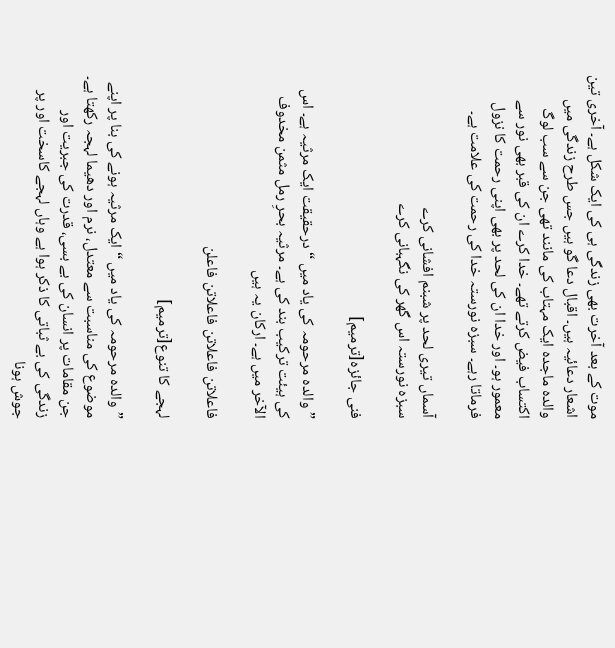موت کے بعد آخرت بھی زندگی ہی کی ایک شکل ہے۔ آخری تین اشعار دعائیہ ہیں۔ اقبال دعا گو ہیں جس طرح زندگی میں والدہ ماجدہ ایک مہتاب کی مانند تھی جن سے سب لوگ اکتساب فیض کرتے تھے۔ خدا کرے ان کی قبر بھی نور سے معمور ہو۔ اور خدا ان کی لحد پر بھی اپنی رحمت کا نزول فرماتا رہے۔ سبزہ نورستہ خدا کی رحمت کی علامت ہے۔

آسماں تیری لحد پر شبنم افشانی کرے
سبزہ نورستہ اس گھر کی نگہبانی کرے

فنی جائزہ[ترمیم]

”والدہ مرحومہ کی یاد میں “ درحقیقت ایک مرثیہ ہے۔ اس کی ہیئت ترکیب بند کی ہے۔ مرثیہ بحرِ رمل مثمن مخدوف الآخر میں ہے۔ ارکان یہ ہیں

فاعلاتن فاعلاتن فاعلاتن فاعلن

لہجے کا تنوع[ترمیم]

”والدہ مرحومہ کی یاد میں “ ایک مرثیہ ہونے کی بنا پر اپنے موضوع کی مناسبت سے معتدل، نرم اور دھیما لہجہ رکھتا ہے۔ جن مقامات پر انسان کی بے بسی، قدرت کی جبریت اور زندگی کی بے ثباتی کا ذکر ہوا ہے وہاں لہجے کاسخت اور پر جوش ہونا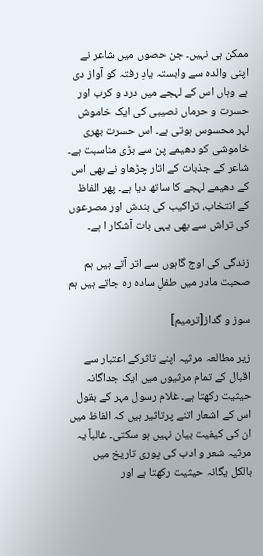ممکن ہی نہیں۔ جن حصوں میں شاعر نے اپنی والدہ سے وابستہ یادِ رفتہ کو آواز دی ہے وہاں اس کے لہجے میں درد و کرب اور حسرت و حرماں نصیبی کی ایک خاموش لہر محسوس ہوتی ہے۔ اس حسرت بھری خاموشی کو دھیمے پن سے بڑی مناسبت ہے۔ شاعر کے جذبات کے اتار چڑھاو نے بھی اس کے دھیمے لہجے کا ساتھ دیا ہے۔ پھر الفاظ کے انتخاب، تراکیب کی بندش اور مصرعوں کی تراش سے بھی یہی بات آشکار ا ہے۔

زندگی کی اوج گاہوں سے اتر آتے ہیں ہم
صحبت مادر میں طفلِ سادہ رہ جاتے ہیں ہم

سوز و گداز[ترمیم]

زیر مطالعہ مرثیہ اپنے تاثرکے اعتبار سے اقبال کے تمام مرثیوں میں ایک جداگانہ حیثیت رکھتا ہے۔ غلام رسول مہر کے بقول اس کے اشعار اتنے پرتاثیر ہیں کہ الفاظ میں ان کی کیفیت بیان نہیں ہو سکتی۔ غالباً یہ مرثیہ شعر و ادب کی پوری تاریخ میں بالکل یگانہ حیثیت رکھتا ہے اور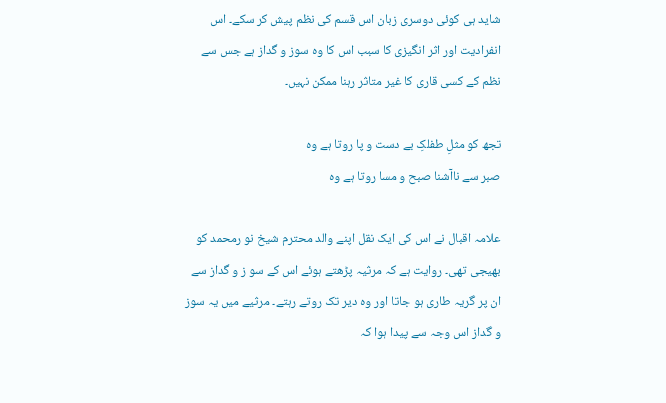شاید ہی کوئی دوسری زبان اس قسم کی نظم پیش کر سکے۔ اس انفرادیت اور اثر انگیزی کا سبب اس کا وہ سوز و گداز ہے جس سے نظم کے کسی قاری کا غیر متاثر رہنا ممکن نہیں۔

تجھ کو مثلِ طفلکِ بے دست و پا روتا ہے وہ
صبر سے ناآشنا صبح و مسا روتا ہے وہ

علامہ اقبال نے اس کی ایک نقل اپنے والد محترم شیخ نو رمحمد کو بھیجی تھی۔ روایت ہے کہ مرثیہ پڑھتے ہوئے اس کے سو ز و گداز سے ان پر گریہ طاری ہو جاتا اور وہ دیر تک روتے رہتے۔ مرثیے میں یہ سوز و گداز اس وجہ سے پیدا ہوا کہ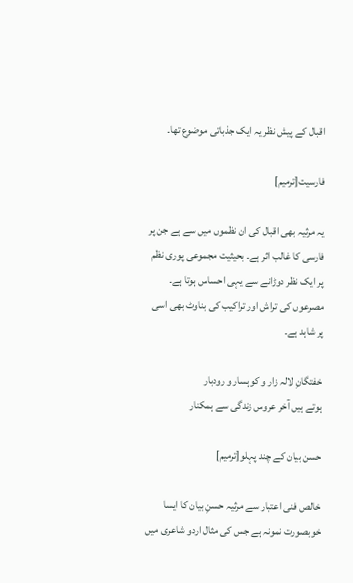اقبال کے پیش نظر یہ ایک جذباتی موضوع تھا۔

فارسیت[ترمیم]

یہ مرثیہ بھی اقبال کی ان نظموں میں سے ہے جن پر فارسی کا غالب اثر ہے۔ بحیثیت مجموعی پوری نظم پر ایک نظر دوڑانے سے یہی احساس ہوتا ہے۔ مصرعوں کی تراش اور تراکیب کی بناوٹ بھی اسی پر شاہد ہے۔

خفتگانِ لالہ زار و کوہسار و رودبار
ہوتے ہیں آخر عروس زندگی سے ہمکنار

حسن بیان کے چند پہلو[ترمیم]

خالص فنی اعتبار سے مرثیہ حسنِ بیان کا ایسا خوبصورت نمونہ ہے جس کی مثال اردو شاعری میں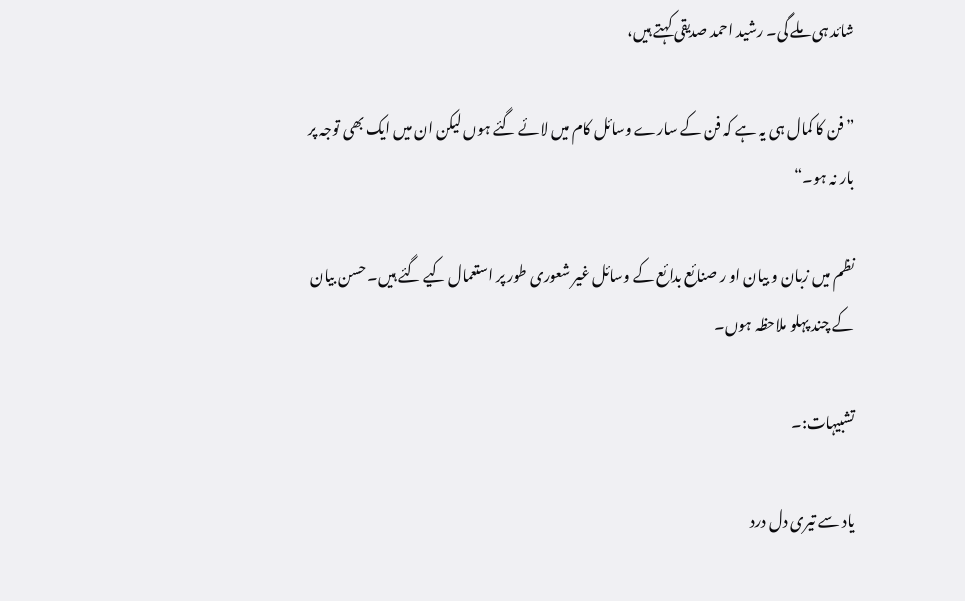شائد ہی ملے گی۔ رشید احمد صدیقی کہتے ہیں،

” فن کا کمال ہی یہ ہے کہ فن کے سارے وسائل کام میں لائے گئے ہوں لیکن ان میں ایک بھی توجہ پر بار نہ ہو۔“

نظم میں زبان و بیان او ر صنائع بدائع کے وسائل غیر شعوری طور پر استعمال کیے گئے ہیں۔ حسن بیان کے چند پہلو ملاحظہ ہوں۔

تشبیہات:۔

یاد سے تیری دل درد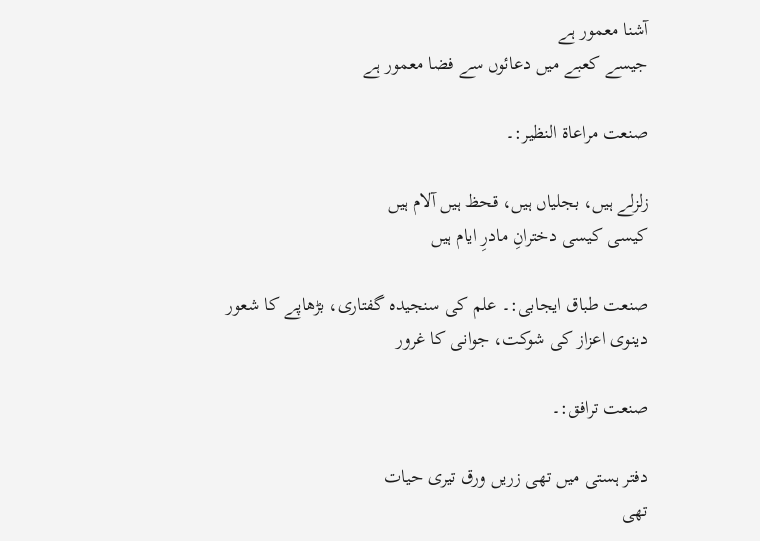آشنا معمور ہے
جیسے کعبے میں دعائوں سے فضا معمور ہے

صنعت مراعاة النظیر:۔

زلزلے ہیں، بجلیاں ہیں، قحظ ہیں آلام ہیں
کیسی کیسی دخترانِ مادرِ ایام ہیں

صنعت طباق ایجابی:۔ علم کی سنجیدہ گفتاری، بڑھاپے کا شعور
دینوی اعزاز کی شوکت، جوانی کا غرور

صنعت ترافق:۔

دفتر ہستی میں تھی زریں ورق تیری حیات
تھی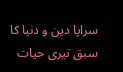سراپا دین و دنیا کا سبق تیری حیات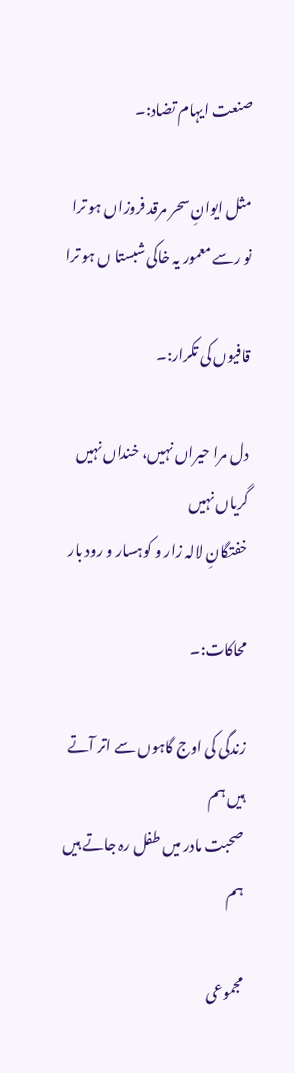صنعت ایہام تضاد:۔

مثل ایوانِ سحر مرقد فروزاں ہو ترا
نو رسے معمور یہ خاکی شبستا ں ہو ترا

قافیوں کی تکرار:۔

دل مرا حیراں نہیں، خنداں نہیں گریاں نہیں
خفتگانِ لالہ زار و کوہسار و رود بار

محاکات:۔

زندگی کی اوج گاہوں سے اتر آتے ہیں ہم
صحبت مادر میں طفل رہ جاتے ہیں ہم

مجموعی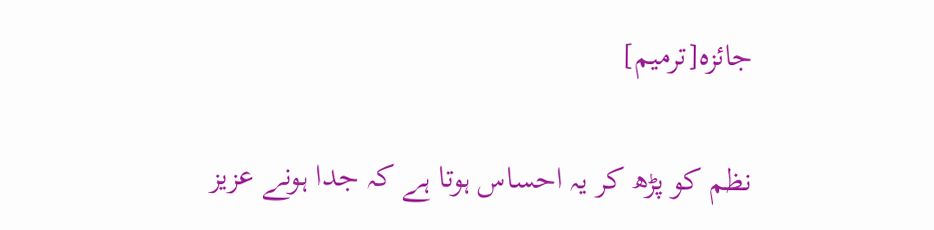جائزہ[ترمیم]

نظم کو پڑھ کر یہ احساس ہوتا ہے کہ جدا ہونے عزیز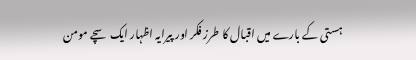ہستی کے بارے میں اقبال کا طرز فکر اور پیرایہ اظہار ایک سچے مومن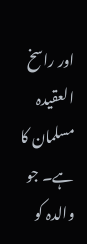اور راسخ العقیدہ مسلمان کا ہے۔ جو والدہ کو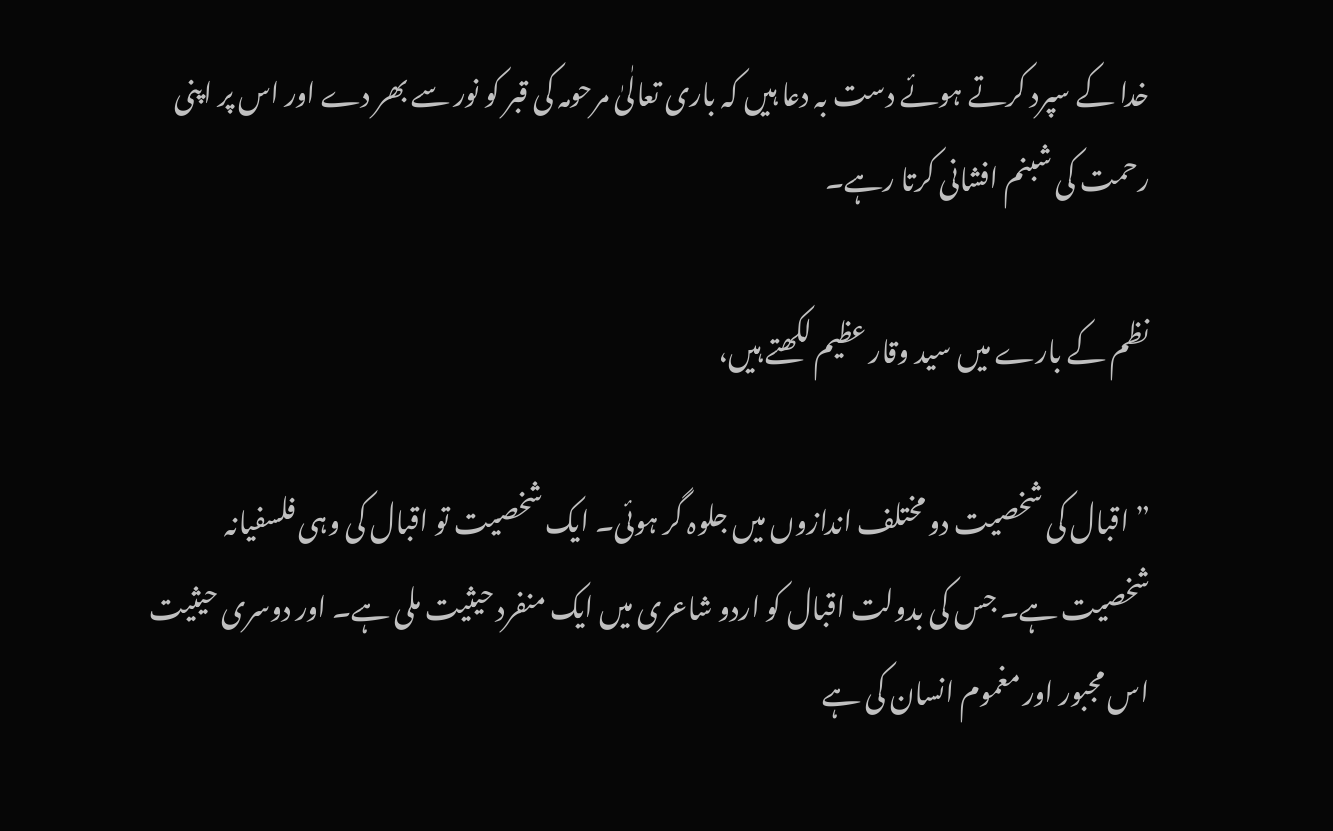خدا کے سپرد کرتے ہوئے دست بہ دعا ہیں کہ باری تعالٰیٰ مرحومہ کی قبر کو نور سے بھر دے اور اس پر اپنی رحمت کی شبنم افشانی کرتا رہے۔

نظم کے بارے میں سید وقار عظیم لکھتے ہیں،

” اقبال کی شخصیت دو مختلف اندازوں میں جلوہ گر ہوئی۔ ایک شخصیت تو اقبال کی وہی فلسفیانہ شخصیت ہے۔ جس کی بدولت اقبال کو اردو شاعری میں ایک منفرد حیثیت ملی ہے۔ اور دوسری حیثیت اس مجبور اور مغموم انسان کی ہے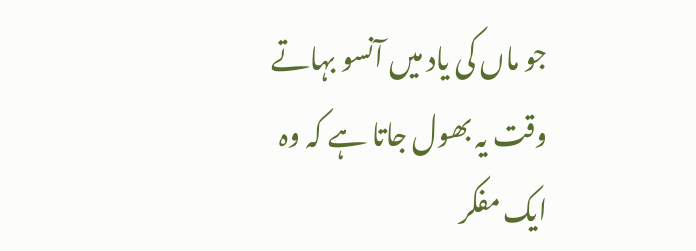جو ماں کی یاد میں آنسو بہاتے وقت یہ بھول جاتا ہے کہ وہ ایک مفکر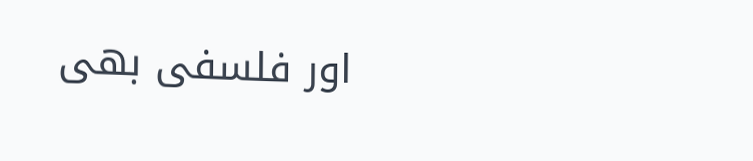اور فلسفی بھی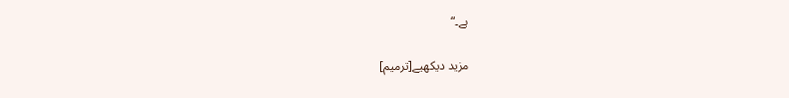ہے۔“

مزید دیکھیے[ترمیم]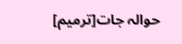حوالہ جات[ترمیم]